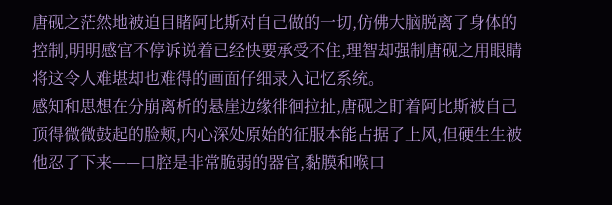唐砚之茫然地被迫目睹阿比斯对自己做的一切,仿佛大脑脱离了身体的控制,明明感官不停诉说着已经快要承受不住,理智却强制唐砚之用眼睛将这令人难堪却也难得的画面仔细录入记忆系统。
感知和思想在分崩离析的悬崖边缘徘徊拉扯,唐砚之盯着阿比斯被自己顶得微微鼓起的脸颊,内心深处原始的征服本能占据了上风,但硬生生被他忍了下来——口腔是非常脆弱的器官,黏膜和喉口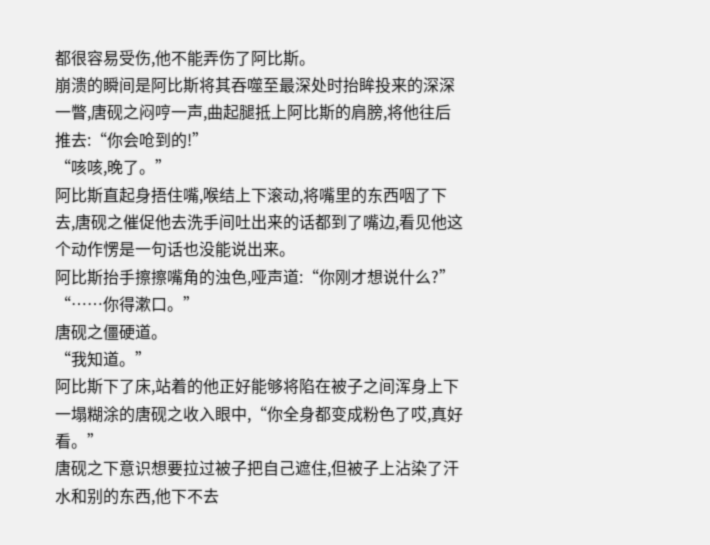都很容易受伤,他不能弄伤了阿比斯。
崩溃的瞬间是阿比斯将其吞噬至最深处时抬眸投来的深深一瞥,唐砚之闷哼一声,曲起腿抵上阿比斯的肩膀,将他往后推去:“你会呛到的!”
“咳咳,晚了。”
阿比斯直起身捂住嘴,喉结上下滚动,将嘴里的东西咽了下去,唐砚之催促他去洗手间吐出来的话都到了嘴边,看见他这个动作愣是一句话也没能说出来。
阿比斯抬手擦擦嘴角的浊色,哑声道:“你刚才想说什么?”
“……你得漱口。”
唐砚之僵硬道。
“我知道。”
阿比斯下了床,站着的他正好能够将陷在被子之间浑身上下一塌糊涂的唐砚之收入眼中,“你全身都变成粉色了哎,真好看。”
唐砚之下意识想要拉过被子把自己遮住,但被子上沾染了汗水和别的东西,他下不去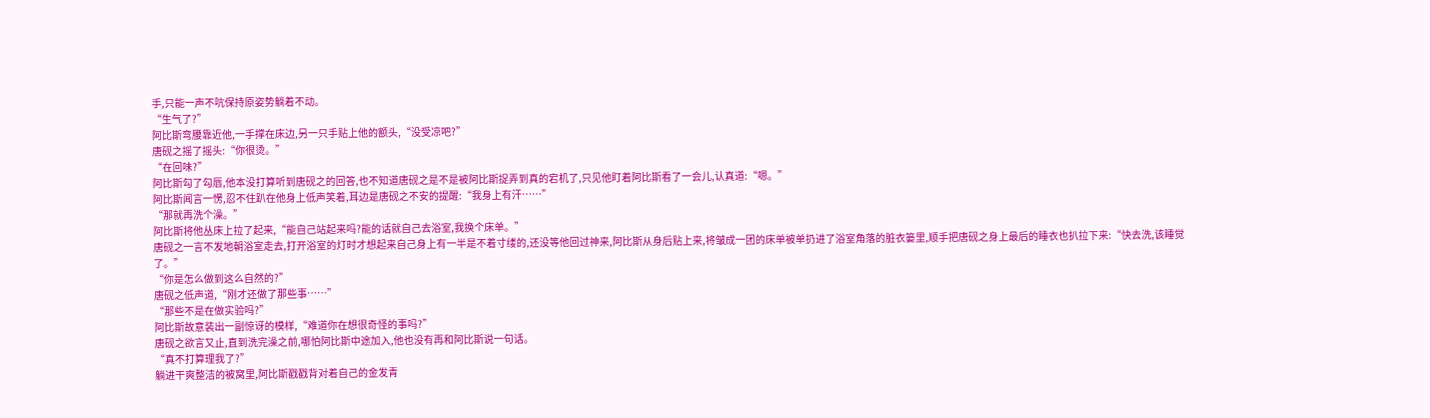手,只能一声不吭保持原姿势躺着不动。
“生气了?”
阿比斯弯腰靠近他,一手撑在床边,另一只手贴上他的额头,“没受凉吧?”
唐砚之摇了摇头:“你很烫。”
“在回味?”
阿比斯勾了勾唇,他本没打算听到唐砚之的回答,也不知道唐砚之是不是被阿比斯捉弄到真的宕机了,只见他盯着阿比斯看了一会儿,认真道:“嗯。”
阿比斯闻言一愣,忍不住趴在他身上低声笑着,耳边是唐砚之不安的提醒:“我身上有汗……”
“那就再洗个澡。”
阿比斯将他丛床上拉了起来,“能自己站起来吗?能的话就自己去浴室,我换个床单。”
唐砚之一言不发地朝浴室走去,打开浴室的灯时才想起来自己身上有一半是不着寸缕的,还没等他回过神来,阿比斯从身后贴上来,将皱成一团的床单被单扔进了浴室角落的脏衣篓里,顺手把唐砚之身上最后的睡衣也扒拉下来:“快去洗,该睡觉了。”
“你是怎么做到这么自然的?”
唐砚之低声道,“刚才还做了那些事……”
“那些不是在做实验吗?”
阿比斯故意装出一副惊讶的模样,“难道你在想很奇怪的事吗?”
唐砚之欲言又止,直到洗完澡之前,哪怕阿比斯中途加入,他也没有再和阿比斯说一句话。
“真不打算理我了?”
躺进干爽整洁的被窝里,阿比斯戳戳背对着自己的金发青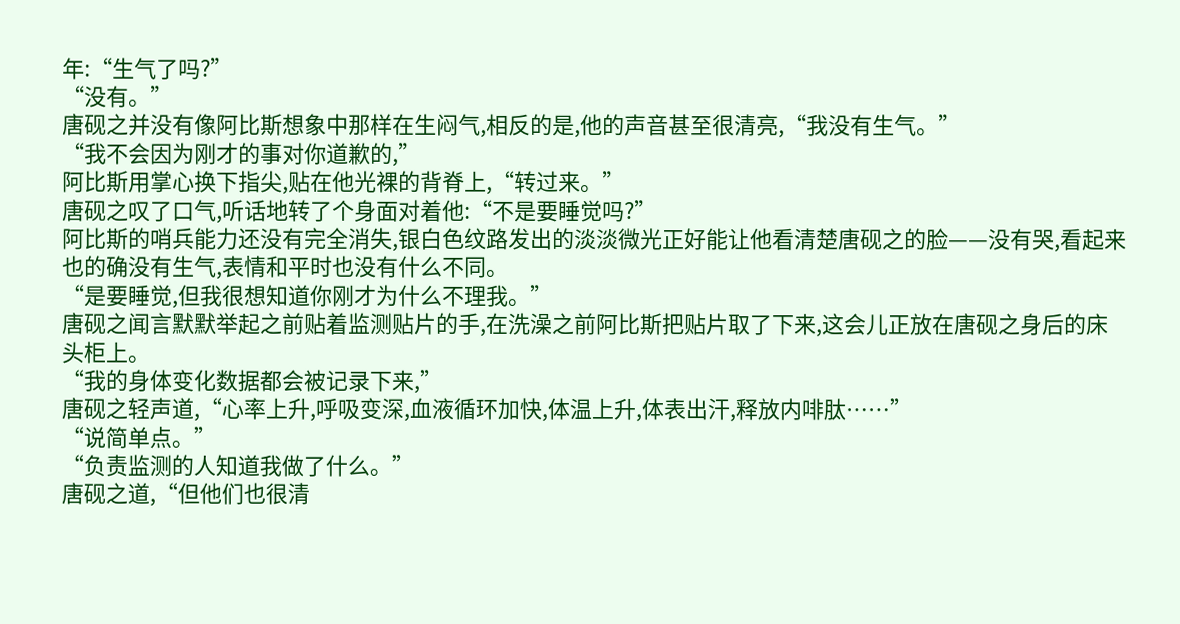年:“生气了吗?”
“没有。”
唐砚之并没有像阿比斯想象中那样在生闷气,相反的是,他的声音甚至很清亮,“我没有生气。”
“我不会因为刚才的事对你道歉的,”
阿比斯用掌心换下指尖,贴在他光裸的背脊上,“转过来。”
唐砚之叹了口气,听话地转了个身面对着他:“不是要睡觉吗?”
阿比斯的哨兵能力还没有完全消失,银白色纹路发出的淡淡微光正好能让他看清楚唐砚之的脸——没有哭,看起来也的确没有生气,表情和平时也没有什么不同。
“是要睡觉,但我很想知道你刚才为什么不理我。”
唐砚之闻言默默举起之前贴着监测贴片的手,在洗澡之前阿比斯把贴片取了下来,这会儿正放在唐砚之身后的床头柜上。
“我的身体变化数据都会被记录下来,”
唐砚之轻声道,“心率上升,呼吸变深,血液循环加快,体温上升,体表出汗,释放内啡肽……”
“说简单点。”
“负责监测的人知道我做了什么。”
唐砚之道,“但他们也很清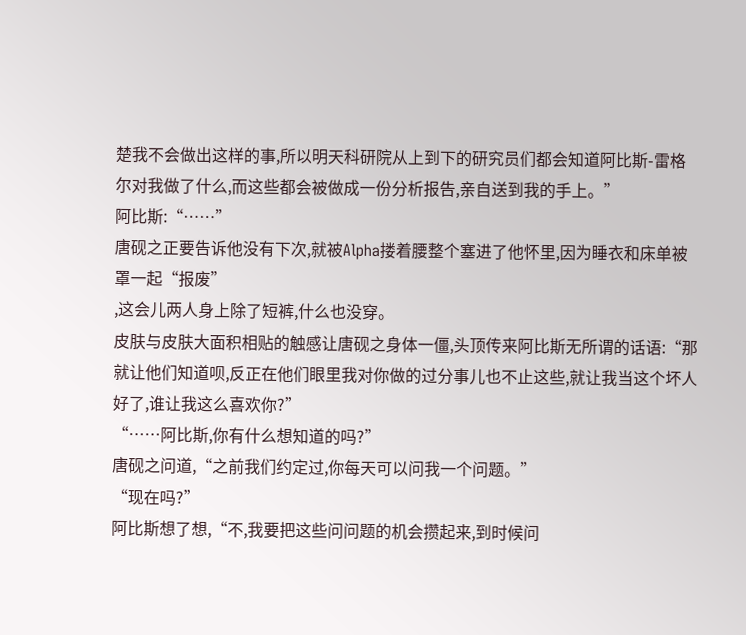楚我不会做出这样的事,所以明天科研院从上到下的研究员们都会知道阿比斯-雷格尔对我做了什么,而这些都会被做成一份分析报告,亲自送到我的手上。”
阿比斯:“……”
唐砚之正要告诉他没有下次,就被Alpha搂着腰整个塞进了他怀里,因为睡衣和床单被罩一起“报废”
,这会儿两人身上除了短裤,什么也没穿。
皮肤与皮肤大面积相贴的触感让唐砚之身体一僵,头顶传来阿比斯无所谓的话语:“那就让他们知道呗,反正在他们眼里我对你做的过分事儿也不止这些,就让我当这个坏人好了,谁让我这么喜欢你?”
“……阿比斯,你有什么想知道的吗?”
唐砚之问道,“之前我们约定过,你每天可以问我一个问题。”
“现在吗?”
阿比斯想了想,“不,我要把这些问问题的机会攒起来,到时候问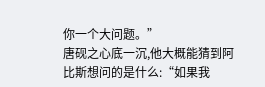你一个大问题。”
唐砚之心底一沉,他大概能猜到阿比斯想问的是什么:“如果我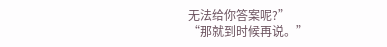无法给你答案呢?”
“那就到时候再说。”